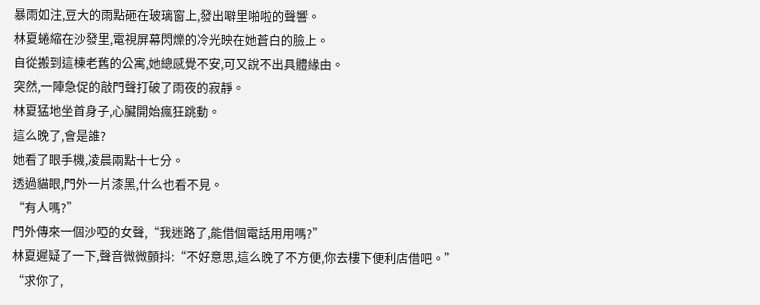暴雨如注,豆大的雨點砸在玻璃窗上,發出噼里啪啦的聲響。
林夏蜷縮在沙發里,電視屏幕閃爍的冷光映在她蒼白的臉上。
自從搬到這棟老舊的公寓,她總感覺不安,可又說不出具體緣由。
突然,一陣急促的敲門聲打破了雨夜的寂靜。
林夏猛地坐首身子,心臟開始瘋狂跳動。
這么晚了,會是誰?
她看了眼手機,凌晨兩點十七分。
透過貓眼,門外一片漆黑,什么也看不見。
“有人嗎?”
門外傳來一個沙啞的女聲,“我迷路了,能借個電話用用嗎?”
林夏遲疑了一下,聲音微微顫抖:“不好意思,這么晚了不方便,你去樓下便利店借吧。”
“求你了,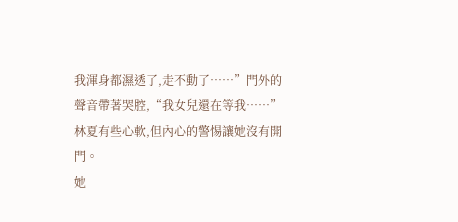我渾身都濕透了,走不動了……”門外的聲音帶著哭腔,“我女兒還在等我……”林夏有些心軟,但內心的警惕讓她沒有開門。
她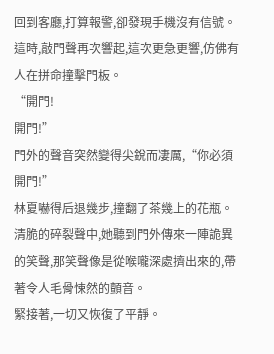回到客廳,打算報警,卻發現手機沒有信號。
這時,敲門聲再次響起,這次更急更響,仿佛有人在拼命撞擊門板。
“開門!
開門!”
門外的聲音突然變得尖銳而凄厲,“你必須開門!”
林夏嚇得后退幾步,撞翻了茶幾上的花瓶。
清脆的碎裂聲中,她聽到門外傳來一陣詭異的笑聲,那笑聲像是從喉嚨深處擠出來的,帶著令人毛骨悚然的顫音。
緊接著,一切又恢復了平靜。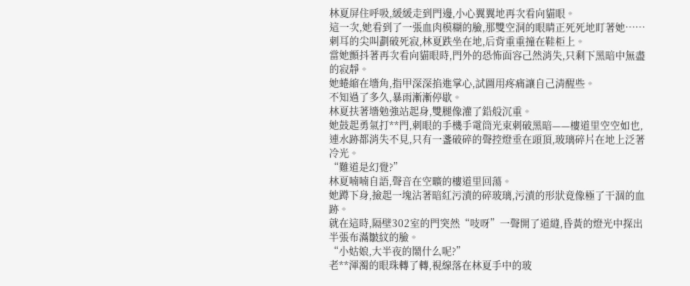林夏屏住呼吸,緩緩走到門邊,小心翼翼地再次看向貓眼。
這一次,她看到了一張血肉模糊的臉,那雙空洞的眼睛正死死地盯著她……刺耳的尖叫劃破死寂,林夏跌坐在地,后背重重撞在鞋柜上。
當她顫抖著再次看向貓眼時,門外的恐怖面容己然消失,只剩下黑暗中無盡的寂靜。
她蜷縮在墻角,指甲深深掐進掌心,試圖用疼痛讓自己清醒些。
不知過了多久,暴雨漸漸停歇。
林夏扶著墻勉強站起身,雙腿像灌了鉛般沉重。
她鼓起勇氣打**門,刺眼的手機手電筒光束刺破黑暗——樓道里空空如也,連水跡都消失不見,只有一盞破碎的聲控燈垂在頭頂,玻璃碎片在地上泛著冷光。
“難道是幻覺?”
林夏喃喃自語,聲音在空曠的樓道里回蕩。
她蹲下身,撿起一塊沾著暗紅污漬的碎玻璃,污漬的形狀竟像極了干涸的血跡。
就在這時,隔壁302室的門突然“吱呀”一聲開了道縫,昏黃的燈光中探出半張布滿皺紋的臉。
“小姑娘,大半夜的鬧什么呢?”
老**渾濁的眼珠轉了轉,視線落在林夏手中的玻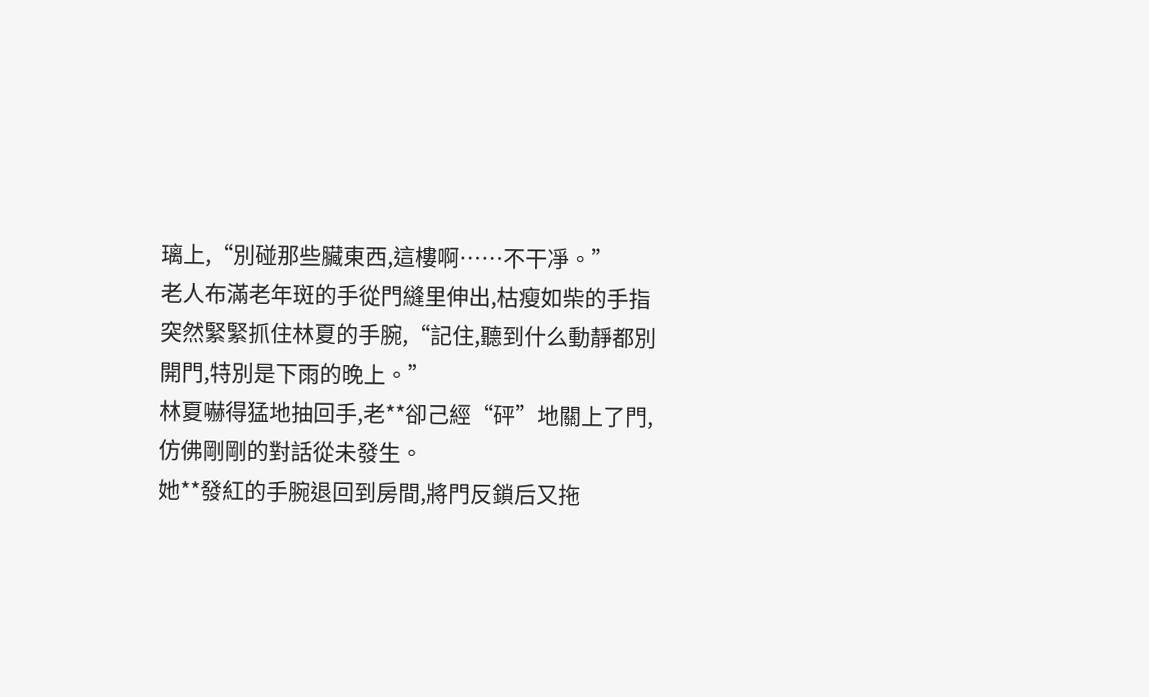璃上,“別碰那些臟東西,這樓啊……不干凈。”
老人布滿老年斑的手從門縫里伸出,枯瘦如柴的手指突然緊緊抓住林夏的手腕,“記住,聽到什么動靜都別開門,特別是下雨的晚上。”
林夏嚇得猛地抽回手,老**卻己經“砰”地關上了門,仿佛剛剛的對話從未發生。
她**發紅的手腕退回到房間,將門反鎖后又拖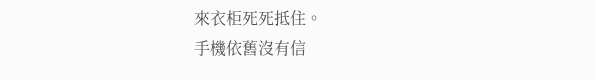來衣柜死死抵住。
手機依舊沒有信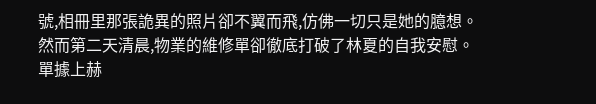號,相冊里那張詭異的照片卻不翼而飛,仿佛一切只是她的臆想。
然而第二天清晨,物業的維修單卻徹底打破了林夏的自我安慰。
單據上赫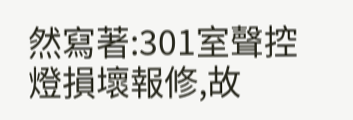然寫著:301室聲控燈損壞報修,故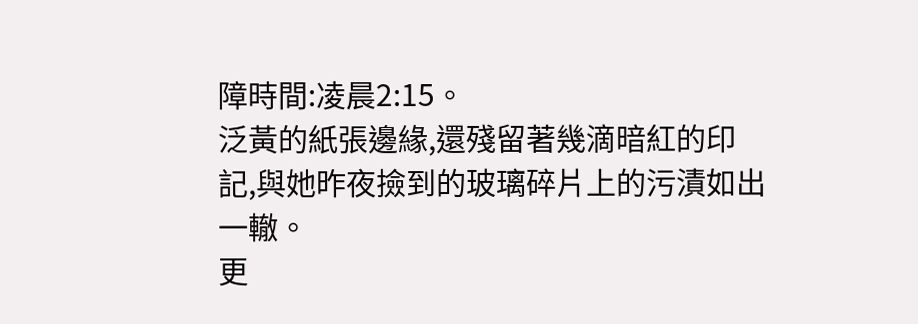障時間:凌晨2:15。
泛黃的紙張邊緣,還殘留著幾滴暗紅的印記,與她昨夜撿到的玻璃碎片上的污漬如出一轍。
更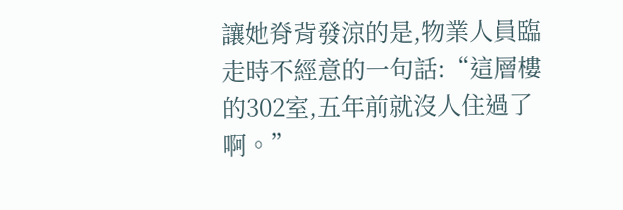讓她脊背發涼的是,物業人員臨走時不經意的一句話:“這層樓的302室,五年前就沒人住過了啊。”